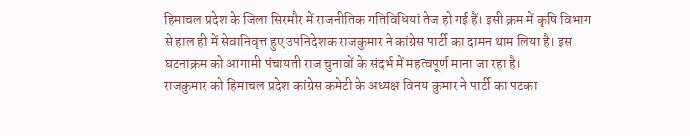हिमाचल प्रदेश के जिला सिरमौर में राजनीतिक गतिविधियां तेज हो गई हैं। इसी क्रम में कृषि विभाग से हाल ही में सेवानिवृत्त हुए उपनिदेशक राजकुमार ने कांग्रेस पार्टी का दामन थाम लिया है। इस घटनाक्रम को आगामी पंचायती राज चुनावों के संदर्भ में महत्वपूर्ण माना जा रहा है।
राजकुमार को हिमाचल प्रदेश कांग्रेस कमेटी के अध्यक्ष विनय कुमार ने पार्टी का पटका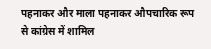पहनाकर और माला पहनाकर औपचारिक रूप से कांग्रेस में शामिल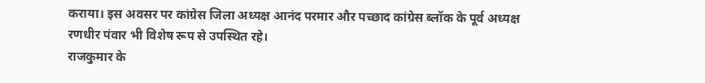कराया। इस अवसर पर कांग्रेस जिला अध्यक्ष आनंद परमार और पच्छाद कांग्रेस ब्लॉक के पूर्व अध्यक्ष रणधीर पंवार भी विशेष रूप से उपस्थित रहे।
राजकुमार के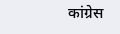कांग्रेस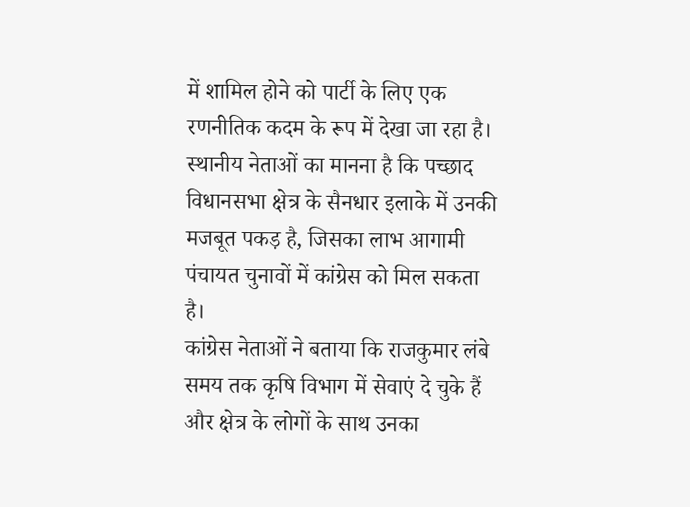में शामिल होने को पार्टी के लिए एक रणनीतिक कदम के रूप में देखा जा रहा है। स्थानीय नेताओं का मानना है कि पच्छाद विधानसभा क्षेत्र के सैनधार इलाके में उनकी मजबूत पकड़ है, जिसका लाभ आगामी पंचायत चुनावों में कांग्रेस को मिल सकता है।
कांग्रेस नेताओं ने बताया कि राजकुमार लंबे समय तक कृषि विभाग में सेवाएं दे चुके हैं और क्षेत्र के लोगों के साथ उनका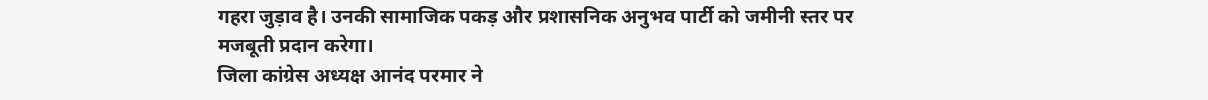गहरा जुड़ाव है। उनकी सामाजिक पकड़ और प्रशासनिक अनुभव पार्टी को जमीनी स्तर पर मजबूती प्रदान करेगा।
जिला कांग्रेस अध्यक्ष आनंद परमार ने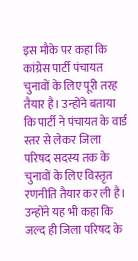इस मौके पर कहा कि कांग्रेस पार्टी पंचायत चुनावों के लिए पूरी तरह तैयार है। उन्होंने बताया कि पार्टी ने पंचायत के वार्ड स्तर से लेकर जिला परिषद सदस्य तक के चुनावों के लिए विस्तृत रणनीति तैयार कर ली है।
उन्होंने यह भी कहा कि जल्द ही जिला परिषद के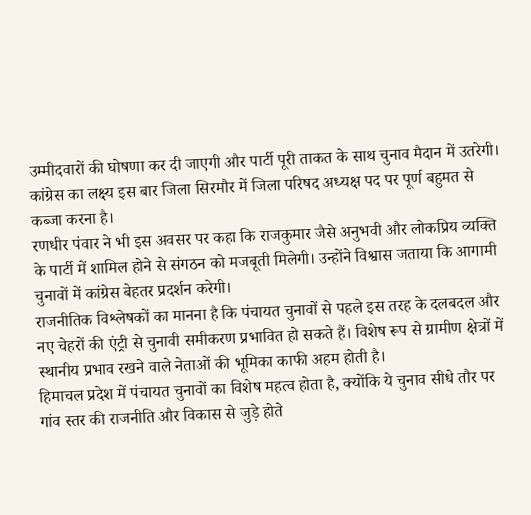उम्मीदवारों की घोषणा कर दी जाएगी और पार्टी पूरी ताकत के साथ चुनाव मैदान में उतरेगी। कांग्रेस का लक्ष्य इस बार जिला सिरमौर में जिला परिषद अध्यक्ष पद पर पूर्ण बहुमत से कब्जा करना है।
रणधीर पंवार ने भी इस अवसर पर कहा कि राजकुमार जैसे अनुभवी और लोकप्रिय व्यक्ति के पार्टी में शामिल होने से संगठन को मजबूती मिलेगी। उन्होंने विश्वास जताया कि आगामी चुनावों में कांग्रेस बेहतर प्रदर्शन करेगी।
राजनीतिक विश्लेषकों का मानना है कि पंचायत चुनावों से पहले इस तरह के दलबदल और नए चेहरों की एंट्री से चुनावी समीकरण प्रभावित हो सकते हैं। विशेष रूप से ग्रामीण क्षेत्रों में स्थानीय प्रभाव रखने वाले नेताओं की भूमिका काफी अहम होती है।
हिमाचल प्रदेश में पंचायत चुनावों का विशेष महत्व होता है, क्योंकि ये चुनाव सीधे तौर पर गांव स्तर की राजनीति और विकास से जुड़े होते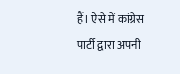हैं। ऐसे में कांग्रेस पार्टी द्वारा अपनी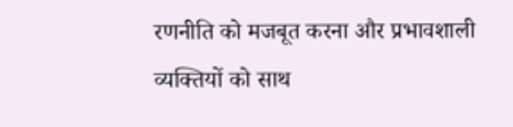रणनीति को मजबूत करना और प्रभावशाली व्यक्तियों को साथ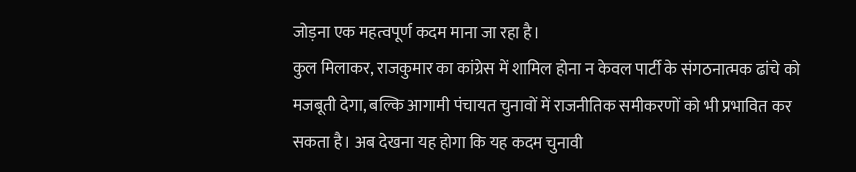जोड़ना एक महत्वपूर्ण कदम माना जा रहा है।
कुल मिलाकर, राजकुमार का कांग्रेस में शामिल होना न केवल पार्टी के संगठनात्मक ढांचे को मजबूती देगा, बल्कि आगामी पंचायत चुनावों में राजनीतिक समीकरणों को भी प्रभावित कर सकता है। अब देखना यह होगा कि यह कदम चुनावी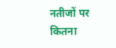नतीजों पर कितना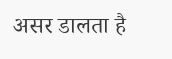असर डालता है